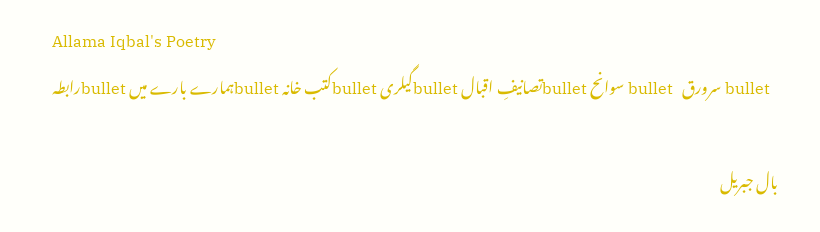Allama Iqbal's Poetry
  bullet سرورق   bullet سوانح bulletتصانیفِ اقبال bulletگیلری bulletکتب خانہ bulletہمارے بارے میں bulletرابطہ

بال جبریل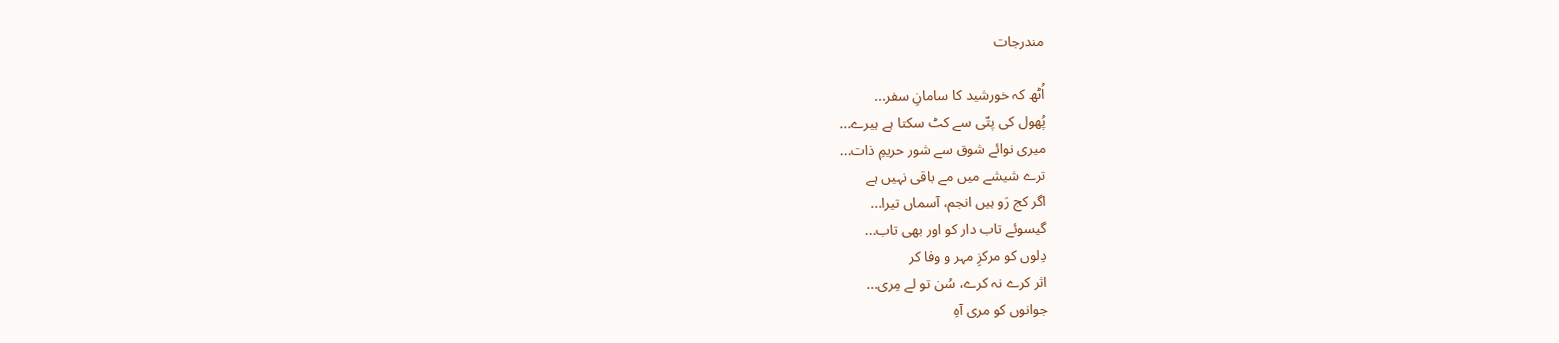مندرجات

اُٹھ کہ خورشید کا سامانِ سفر...
پُھول کی پتّی سے کٹ سکتا ہے ہیرے...
میری نوائے شوق سے شور حریمِ ذات...
ترے شیشے میں مے باقی نہیں ہے
اگر کج رَو ہیں انجم، آسماں تیرا...
گیسوئے تاب دار کو اور بھی تاب...
دِلوں کو مرکزِ مہر و وفا کر
اثر کرے نہ کرے، سُن تو لے مِری...
جوانوں کو مری آہِ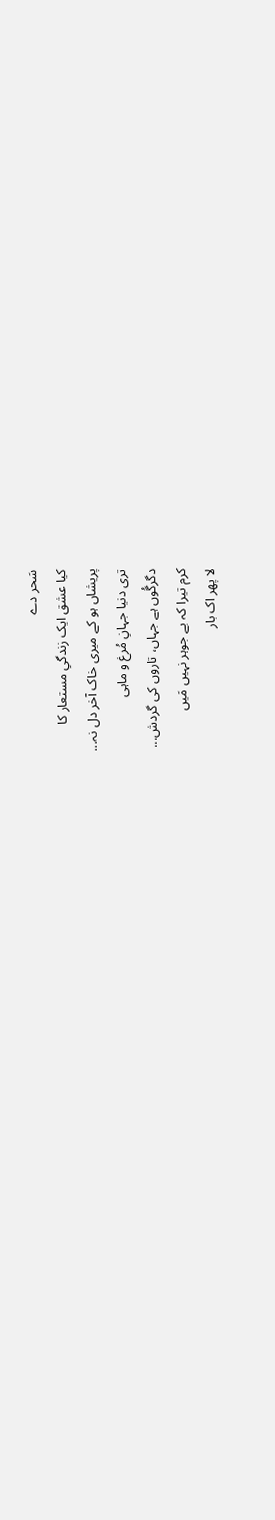سَحر دے
کیا عشق ایک زندگیِ مستعار کا
پریشاں ہو کے میری خاک آخر دل نہ...
تری دنیا جہانِ مُرغ و ماہی
دگرگُوں ہے جہاں، تاروں کی گردش...
کرم تیرا کہ بے جوہر نہیں مَیں
لا پھر اک بار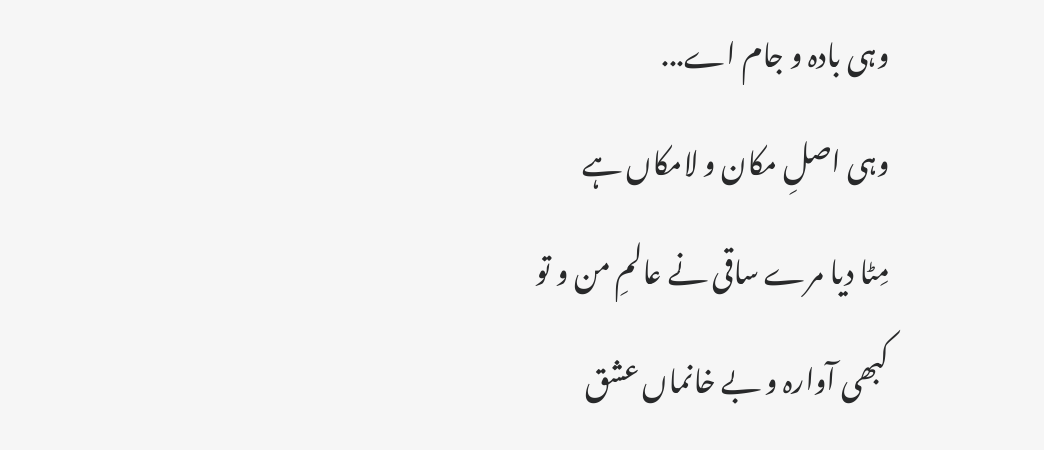وہی بادہ و جام اے...
وہی اصلِ مکان و لامکاں ہے
مِٹا دیا مرے ساقی نے عالمِ من و تو
کبھی آوارہ و بے خانماں عشق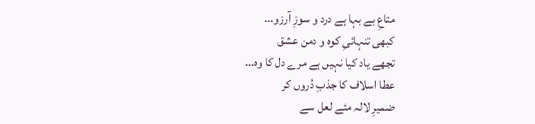متاعِ بے بہا ہے درد و سوزِ آرزو...
کبھی تنہائیِ کوہ و دمن عشق
تجھے یاد کیا نہیں ہے مرے دل کا وہ...
عطا اسلاف کا جذبِ دُروں کر
ضمیرِ لالہ مئے لعل سے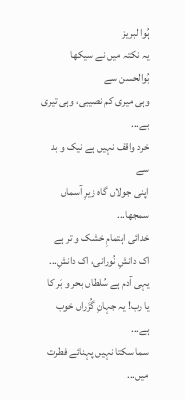ہُوا لبریز
یہ نکتہ میں نے سیکھا بُوالحسن سے
وہی میری کم نصیبی، وہی تیری بے...
خرد واقف نہیں ہے نیک و بد سے
اپنی جولاں گاہ زیرِ آسماں سمجھا...
خدائی اہتمامِ خشک و تر ہے
اک دانشِ نُورانی، اک دانشِ...
یہی آدم ہے سُلطاں بحر و بَر کا
یا رب! یہ جہانِ گُزَراں خوب ہے...
سما سکتا نہیں پہنائے فطرت میں...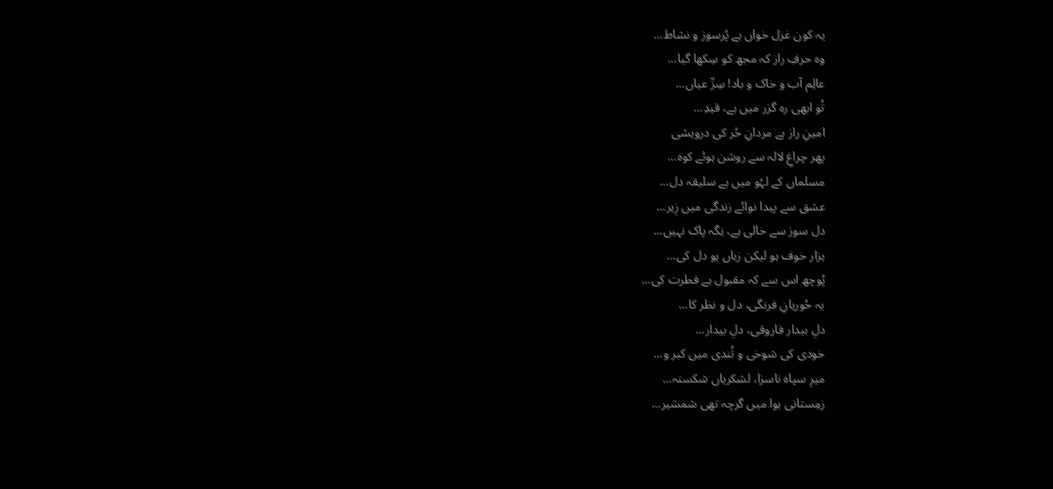یہ کون غزل خواں ہے پُرسوز و نشاط...
وہ حرفِ راز کہ مجھ کو سِکھا گیا...
عالِم آب و خاک و باد! سِرِّ عیاں...
تُو ابھی رہ گزر میں ہے، قیدِ...
امینِ راز ہے مردانِ حُر کی درویشی
پھر چراغِ لالہ سے روشن ہوئے کوہ...
مسلماں کے لہُو میں ہے سلیقہ دل...
عشق سے پیدا نوائے زندگی میں زِیر...
دل سوز سے خالی ہے، نِگہ پاک نہیں...
ہزار خوف ہو لیکن زباں ہو دل کی...
پُوچھ اس سے کہ مقبول ہے فطرت کی...
یہ حُوریانِ فرنگی، دل و نظر کا...
دلِ بیدار فاروقی، دلِ بیدار...
خودی کی شوخی و تُندی میں کبر و...
میرِ سپاہ ناسزا، لشکریاں شکستہ...
زمِستانی ہوا میں گرچہ تھی شمشیر...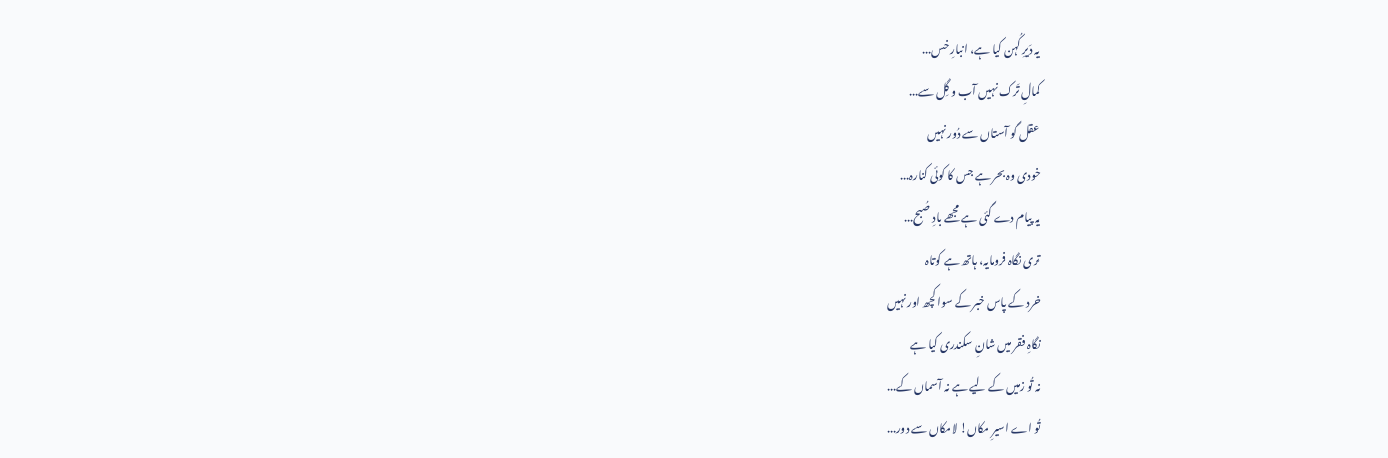یہ دَیرِ کُہن کیا ہے، انبارِ خس...
کمالِ تَرک نہیں آب و گِل سے...
عقل گو آستاں سے دُور نہیں
خودی وہ بحر ہے جس کا کوئی کنارہ...
یہ پیام دے گئی ہے مجھے بادِ صُبح...
تری نگاہ فرومایہ، ہاتھ ہے کوتاہ
خرد کے پاس خبر کے سوا کچھ اور نہیں
نگاہِ فقر میں شانِ سکندری کیا ہے
نہ تُو زمیں کے لیے ہے نہ آسماں کے...
تُو اے اسیرِ مکاں! لامکاں سے دور...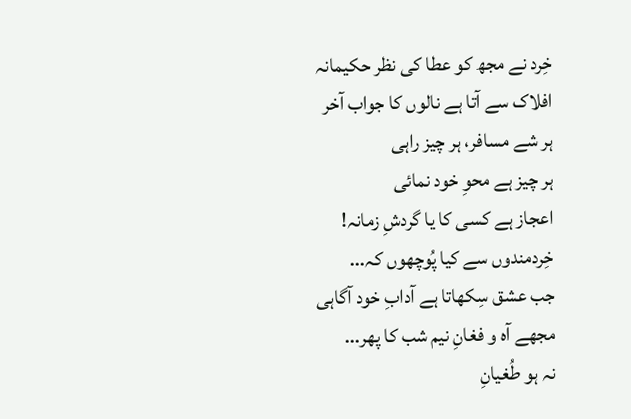خِرد نے مجھ کو عطا کی نظر حکیمانہ
افلاک سے آتا ہے نالوں کا جواب آخر
ہر شے مسافر، ہر چیز راہی
ہر چیز ہے محوِ خود نمائی
اعجاز ہے کسی کا یا گردشِ زمانہ!
خِردمندوں سے کیا پُوچھوں کہ...
جب عشق سِکھاتا ہے آدابِ خود آگاہی
مجھے آہ و فغانِ نیم شب کا پھر...
نہ ہو طُغیانِ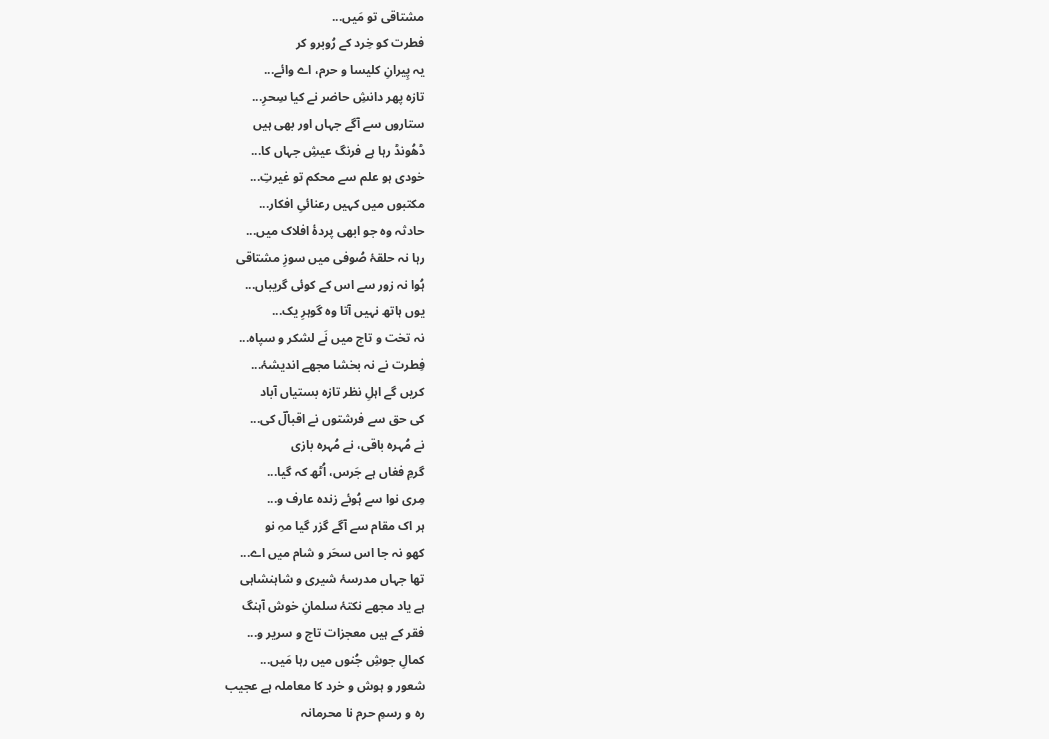مشتاقی تو مَیں...
فطرت کو خِرد کے رُوبرو کر
یہ پِیرانِ کلیسا و حرم، اے وائے...
تازہ پھر دانشِ حاضر نے کیا سِحرِ...
ستاروں سے آگے جہاں اور بھی ہیں
ڈھُونڈ رہا ہے فرنگ عیشِ جہاں کا...
خودی ہو علم سے محکم تو غیرتِ...
مکتبوں میں کہیں رعنائیِ افکار...
حادثہ وہ جو ابھی پردۂ افلاک میں...
رہا نہ حلقۂ صُوفی میں سوزِ مشتاقی
ہُوا نہ زور سے اس کے کوئی گریباں...
یوں ہاتھ نہیں آتا وہ گوہرِ یک...
نہ تخت و تاج میں نَے لشکر و سپاہ...
فِطرت نے نہ بخشا مجھے اندیشۂ...
کریں گے اہلِ نظر تازہ بستیاں آباد
کی حق سے فرشتوں نے اقبالؔ کی...
نے مُہرہ باقی، نے مُہرہ بازی
گرمِ فغاں ہے جَرس، اُٹھ کہ گیا...
مِری نوا سے ہُوئے زندہ عارف و...
ہر اک مقام سے آگے گزر گیا مہِ نو
کھو نہ جا اس سحَر و شام میں اے...
تھا جہاں مدرسۂ شیری و شاہنشاہی
ہے یاد مجھے نکتۂ سلمانِ خوش آہنگ
فقر کے ہیں معجزات تاج و سریر و...
کمالِ جوشِ جُنوں میں رہا مَیں...
شعور و ہوش و خرد کا معاملہ ہے عجیب
رہ و رسمِ حرم نا محرمانہ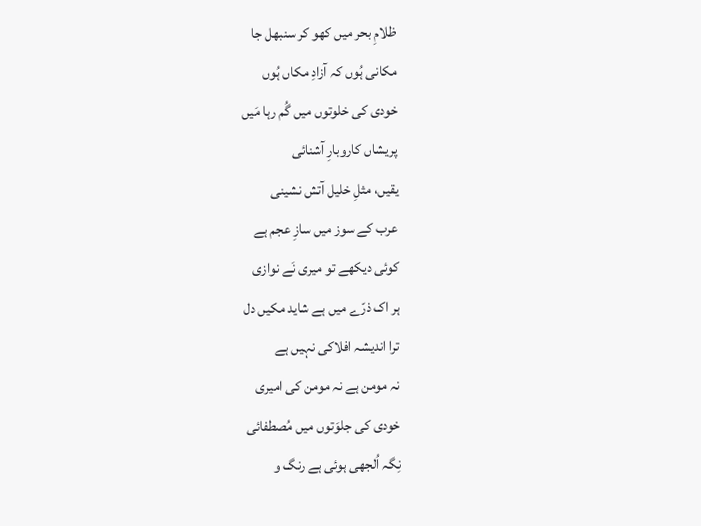ظلامِ بحر میں کھو کر سنبھل جا
مکانی ہُوں کہ آزادِ مکاں ہُوں
خودی کی خلوتوں میں گُم رہا مَیں
پریشاں کاروبارِ آشنائی
یقیں، مثلِ خلیل آتش نشینی
عرب کے سوز میں سازِ عجم ہے
کوئی دیکھے تو میری نَے نوازی
ہر اک ذرّے میں ہے شاید مکیں دل
ترا اندیشہ افلاکی نہیں ہے
نہ مومن ہے نہ مومن کی امیری
خودی کی جلوَتوں میں مُصطفائی
نِگہ اُلجھی ہوئی ہے رنگ و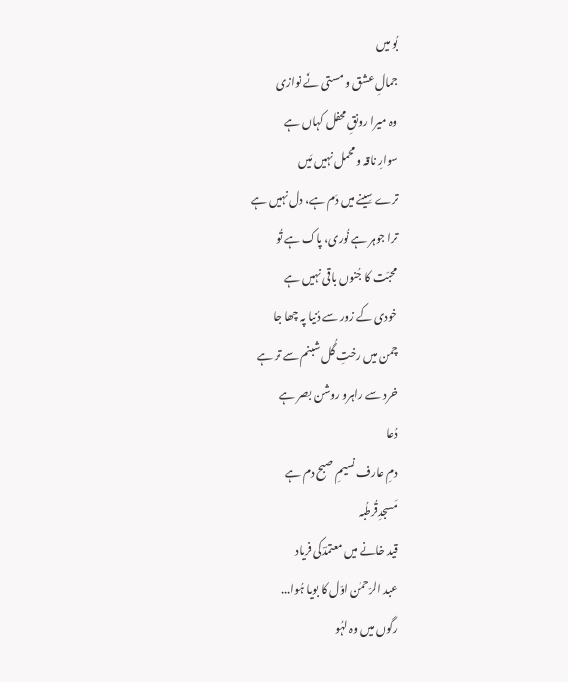بُو میں
جمالِ عشق و مستی نَے نوازی
وہ میرا رونقِ محفل کہاں ہے
سوارِ ناقہ و محمل نہیں مَیں
ترے سِینے میں دَم ہے، دل نہیں ہے
ترا جوہر ہے نُوری، پاک ہے تُو
محبّت کا جُنوں باقی نہیں ہے
خودی کے زور سے دُنیا پہ چھا جا
چمن میں رختِ گُل شبنم سے تر ہے
خرد سے راہرو روشن بصر ہے
دُعا
دمِ عارف نسیمِ صبح دم ہے
مَسجدِقُرطُبہ
قید خانے میں معتمدؔکی فریاد
عبد الرّحمٰن اوّل کا بویا ہُوا...
رگوں میں وہ لہُو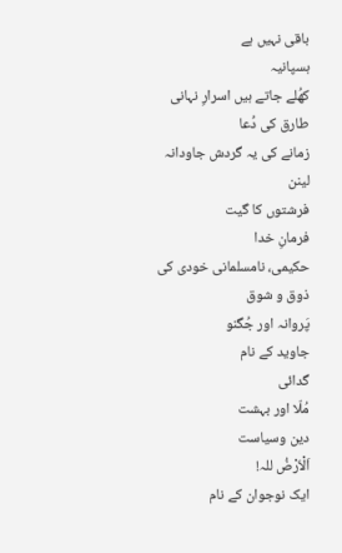باقی نہیں ہے
ہسپانیہ
کھُلے جاتے ہیں اسرارِ نہانی
طارق کی دُعا
زمانے کی یہ گردش جاودانہ
لینن
فرشتوں کا گیت
فرمانِ خدا
حکیمی، نامسلمانی خودی کی
ذوق و شوق
پَروانہ اور جُگنو
جاوید کے نام
گدائی
مُلّا اور بہشت
دین وسیاست
اَلْاَرْضُ للہ!
ایک نوجوان کے نام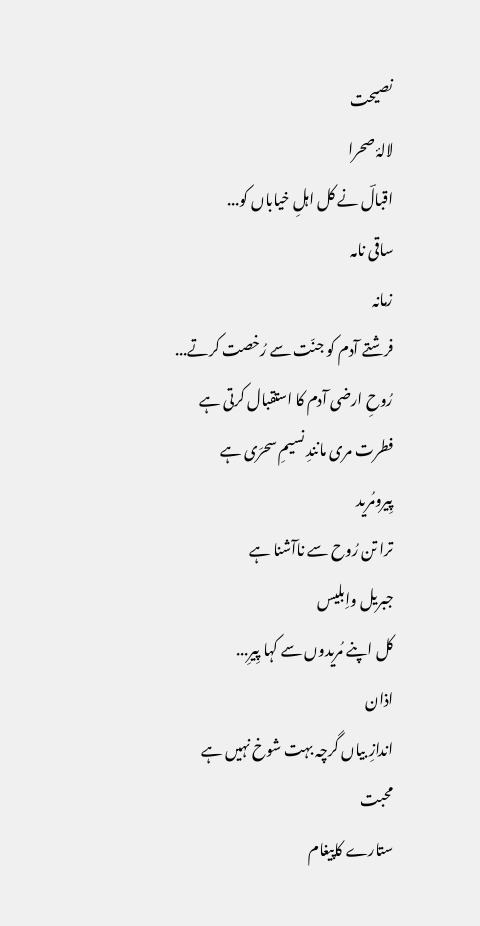نصیحت
لالۂ صحرا
اقبالؔ نے کل اہلِ خیاباں کو...
ساقی نامہ
زمانہ
فرشتے آدم کو جنّت سے رُخصت کرتے...
رُوحِ ارضی آدم کا استقبال کرتی ہے
فطرت مری مانندِ نسیمِ سحرَی ہے
پِیرومُرید
ترا تن رُوح سے ناآشنا ہے
جبریل واِبلیس
کل اپنے مُریدوں سے کہا پِیرِ...
اذان
اندازِ بیاں گرچہ بہت شوخ نہیں ہے
محبت
ستارے کاپیغام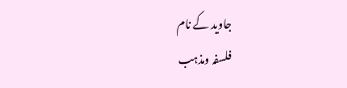جاوید کے نام
فلسفہ ومذہب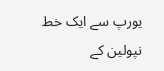یورپ سے ایک خط
نپولین کے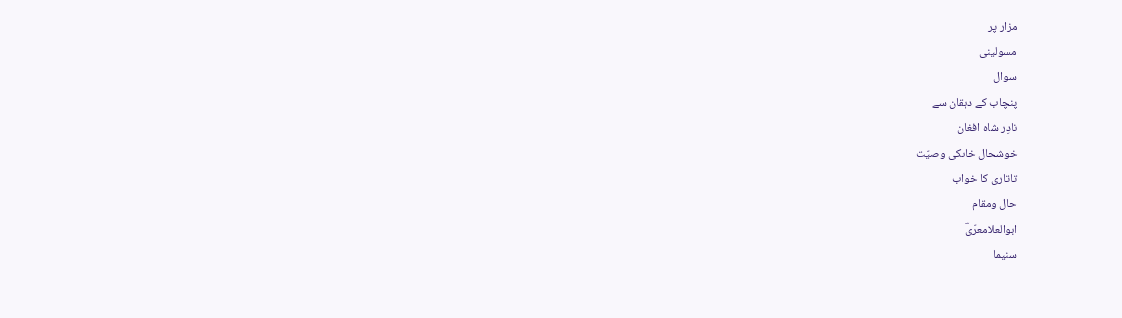مزار پر
مسولینی
سوال
پنچاب کے دہقان سے
نادِر شاہ افغان
خوشحال خاںکی وصیّت
تاتاری کا خواب
حال ومقام
ابوالعلامعرّیؔ
سنیما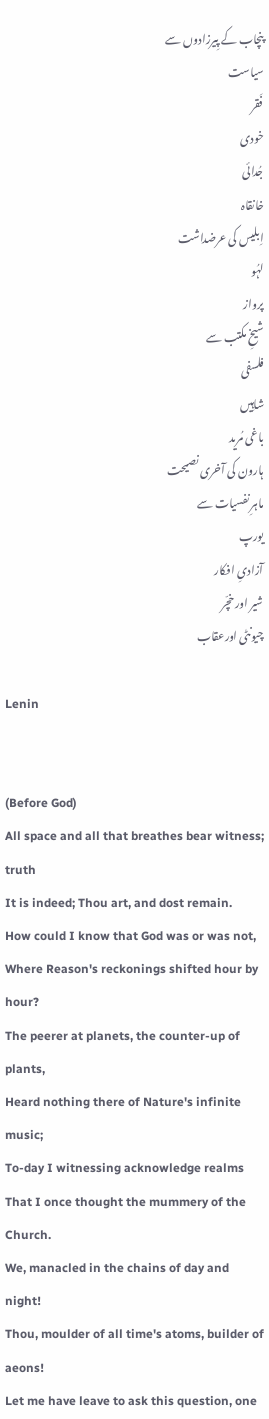پنچاب کے پِیرزادوں سے
سیاست
فَقر
خودی
جُدائی
خانقاہ
اِبلیس کی عرضداشت
لہُو
پرواز
شیخِ مکتب سے
فلسفی
شاہِیں
باغی مُرید
ہارون کی آخری نصیحت
ماہرِ نفسیات سے
یورپ
آزادیِ افکار
شیر اور خچّر
چیونٹی اورعقاب

Lenin


(Before God)
All space and all that breathes bear witness; truth
It is indeed; Thou art, and dost remain.
How could I know that God was or was not,
Where Reason's reckonings shifted hour by hour?
The peerer at planets, the counter-up of plants,
Heard nothing there of Nature's infinite music;
To-day I witnessing acknowledge realms
That I once thought the mummery of the Church.
We, manacled in the chains of day and night!
Thou, moulder of all time's atoms, builder of aeons!
Let me have leave to ask this question, one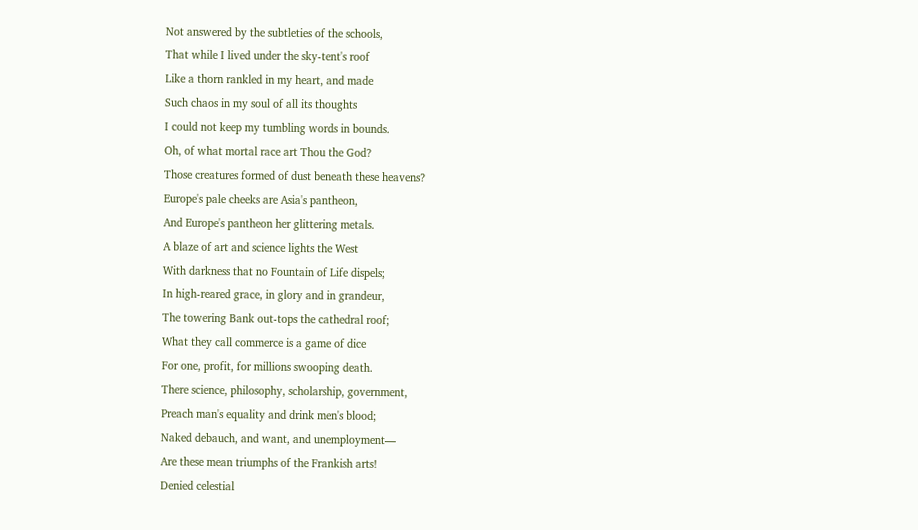Not answered by the subtleties of the schools,
That while I lived under the sky-tent's roof
Like a thorn rankled in my heart, and made
Such chaos in my soul of all its thoughts
I could not keep my tumbling words in bounds.
Oh, of what mortal race art Thou the God?
Those creatures formed of dust beneath these heavens?
Europe's pale cheeks are Asia's pantheon,
And Europe's pantheon her glittering metals.
A blaze of art and science lights the West
With darkness that no Fountain of Life dispels;
In high-reared grace, in glory and in grandeur,
The towering Bank out-tops the cathedral roof;
What they call commerce is a game of dice
For one, profit, for millions swooping death.
There science, philosophy, scholarship, government,
Preach man's equality and drink men's blood;
Naked debauch, and want, and unemployment—
Are these mean triumphs of the Frankish arts!
Denied celestial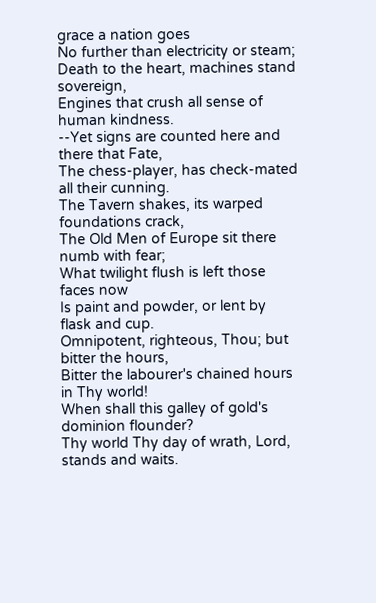grace a nation goes
No further than electricity or steam;
Death to the heart, machines stand sovereign,
Engines that crush all sense of human kindness.
--Yet signs are counted here and there that Fate,
The chess-player, has check-mated all their cunning.
The Tavern shakes, its warped foundations crack,
The Old Men of Europe sit there numb with fear;
What twilight flush is left those faces now
Is paint and powder, or lent by flask and cup.
Omnipotent, righteous, Thou; but bitter the hours,
Bitter the labourer's chained hours in Thy world!
When shall this galley of gold's dominion flounder?
Thy world Thy day of wrath, Lord, stands and waits.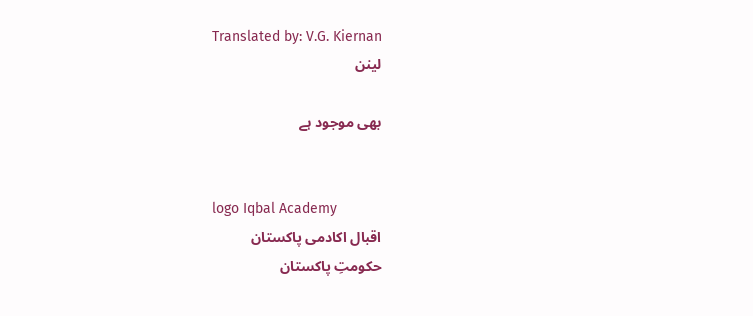Translated by: V.G. Kiernan
لینن

بھی موجود ہے


logo Iqbal Academy
اقبال اکادمی پاکستان
حکومتِ پاکستان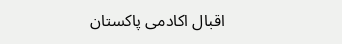اقبال اکادمی پاکستان